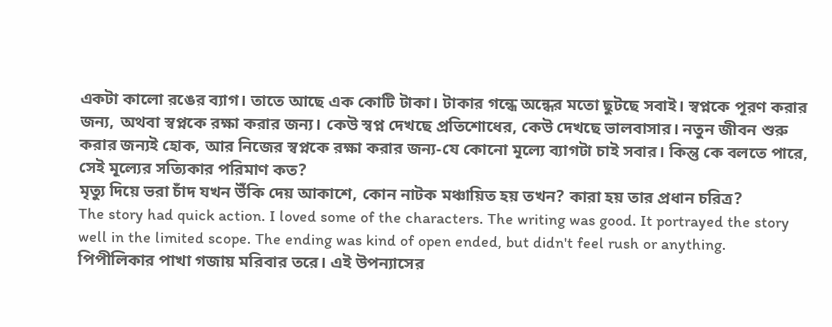একটা কালো রঙের ব্যাগ। তাতে আছে এক কোটি টাকা। টাকার গন্ধে অন্ধের মতো ছুটছে সবাই। স্বপ্নকে পূরণ করার জন্য, অথবা স্বপ্নকে রক্ষা করার জন্য। কেউ স্বপ্ন দেখছে প্রতিশোধের, কেউ দেখছে ভালবাসার। নতুন জীবন শুরু করার জন্যই হোক, আর নিজের স্বপ্নকে রক্ষা করার জন্য-যে কোনো মূল্যে ব্যাগটা চাই সবার। কিন্তু কে বলতে পারে, সেই মূল্যের সত্যিকার পরিমাণ কত?
মৃত্যু দিয়ে ভরা চাঁদ যখন উঁকি দেয় আকাশে, কোন নাটক মঞ্চায়িত হয় তখন? কারা হয় তার প্রধান চরিত্র?
The story had quick action. I loved some of the characters. The writing was good. It portrayed the story well in the limited scope. The ending was kind of open ended, but didn't feel rush or anything.
পিপীলিকার পাখা গজায় মরিবার তরে। এই উপন্যাসের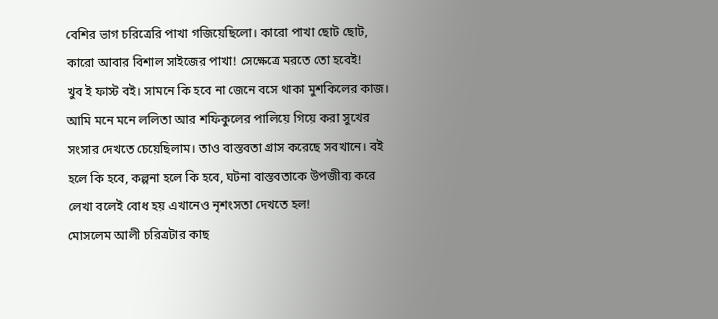বেশির ভাগ চরিত্রেরি পাখা গজিয়েছিলো। কারো পাখা ছোট ছোট, কারো আবার বিশাল সাইজের পাখা! সেক্ষেত্রে মরতে তো হবেই!
খুব ই ফাস্ট বই। সামনে কি হবে না জেনে বসে থাকা মুশকিলের কাজ। আমি মনে মনে ললিতা আর শফিকুলের পালিয়ে গিয়ে করা সুখের সংসার দেখতে চেয়েছিলাম। তাও বাস্তবতা গ্রাস করেছে সবখানে। বই হলে কি হবে, কল্পনা হলে কি হবে, ঘটনা বাস্তবতাকে উপজীব্য করে লেখা বলেই বোধ হয় এখানেও নৃশংসতা দেখতে হল!
মোসলেম আলী চরিত্রটার কাছ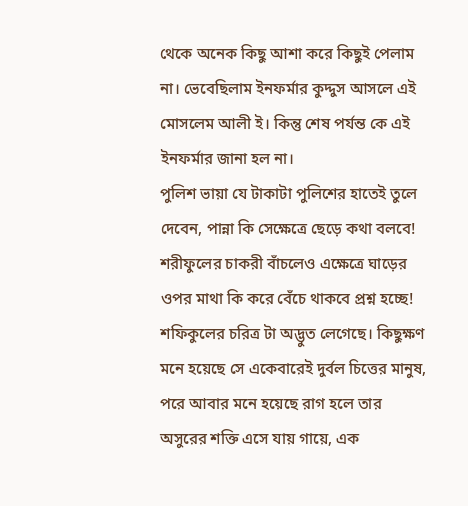থেকে অনেক কিছু আশা করে কিছুই পেলাম না। ভেবেছিলাম ইনফর্মার কুদ্দুস আসলে এই মোসলেম আলী ই। কিন্তু শেষ পর্যন্ত কে এই ইনফর্মার জানা হল না।
পুলিশ ভায়া যে টাকাটা পুলিশের হাতেই তুলে দেবেন, পান্না কি সেক্ষেত্রে ছেড়ে কথা বলবে! শরীফুলের চাকরী বাঁচলেও এক্ষেত্রে ঘাড়ের ওপর মাথা কি করে বেঁচে থাকবে প্রশ্ন হচ্ছে!
শফিকুলের চরিত্র টা অদ্ভুত লেগেছে। কিছুক্ষণ মনে হয়েছে সে একেবারেই দুর্বল চিত্তের মানুষ, পরে আবার মনে হয়েছে রাগ হলে তার অসুরের শক্তি এসে যায় গায়ে, এক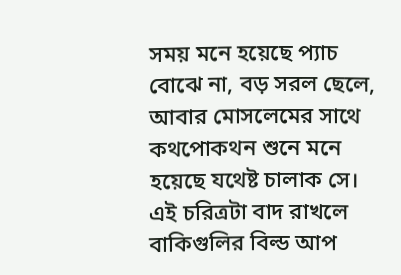সময় মনে হয়েছে প্যাচ বোঝে না, বড় সরল ছেলে, আবার মোসলেমের সাথে কথপোকথন শুনে মনে হয়েছে যথেষ্ট চালাক সে। এই চরিত্রটা বাদ রাখলে বাকিগুলির বিল্ড আপ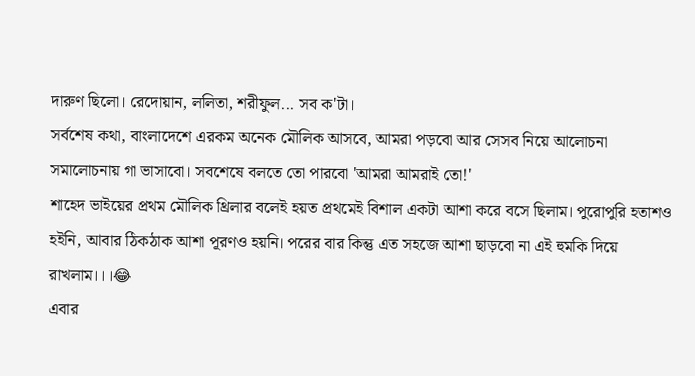দারুণ ছিলো। রেদোয়ান, ললিতা, শরীফুল... সব ক'টা।
সর্বশেষ কথা, বাংলাদেশে এরকম অনেক মৌলিক আসবে, আমরা পড়বো আর সেসব নিয়ে আলোচনা সমালোচনায় গা ভাসাবো। সবশেষে বলতে তো পারবো 'আমরা আমরাই তো!'
শাহেদ ভাইয়ের প্রথম মৌলিক থ্রিলার বলেই হয়ত প্রথমেই বিশাল একটা আশা করে বসে ছিলাম। পুরোপুরি হতাশও হইনি, আবার ঠিকঠাক আশা পূরণও হয়নি। পরের বার কিন্তু এত সহজে আশা ছাড়বো না এই হুমকি দিয়ে রাখলাম।।।😂
এবার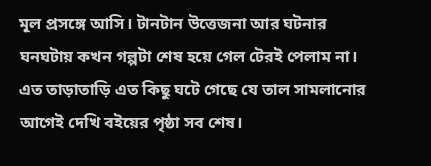মূল প্রসঙ্গে আসি। টানটান উত্তেজনা আর ঘটনার ঘনঘটায় কখন গল্পটা শেষ হয়ে গেল টেরই পেলাম না। এত তাড়াতাড়ি এত কিছু ঘটে গেছে যে তাল সামলানোর আগেই দেখি বইয়ের পৃষ্ঠা সব শেষ।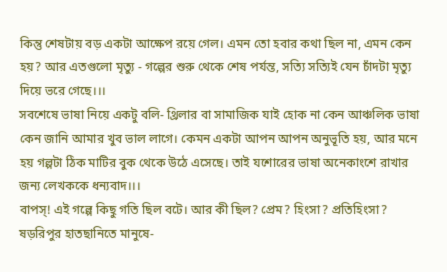কিন্তু শেষটায় বড় একটা আক্ষেপ রয়ে গেল। এমন তো হবার কথা ছিল না, এমন কেন হয়? আর এতগুলো মৃত্যু - গল্পের শুরু থেকে শেষ পর্যন্ত, সত্যি সত্যিই যেন চাঁদটা মৃত্যু দিয়ে ভরে গেছে।।।
সবশেষে ভাষা নিয়ে একটু বলি- থ্রিলার বা সামাজিক যাই হোক না কেন আঞ্চলিক ভাষা কেন জানি আমার খুব ভাল লাগে। কেমন একটা আপন আপন অনুভূতি হয়, আর মনে হয় গল্পটা ঠিক মাটির বুক থেকে উঠে এসেছে। তাই যশোরের ভাষা অনেকাংশে রাখার জন্য লেখককে ধন্যবাদ।।।
বাপস্! এই গল্পে কিছু গতি ছিল বটে। আর কী ছিল? প্রেম? হিংসা? প্রতিহিংসা? ষড়রিপুর হাতছানিতে মানুষে-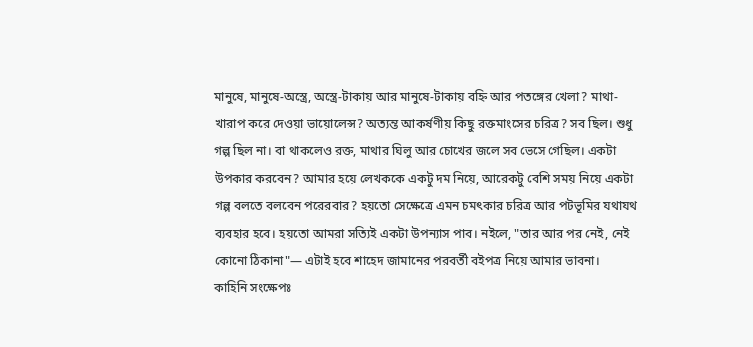মানুষে, মানুষে-অস্ত্রে, অস্ত্রে-টাকায় আর মানুষে-টাকায় বহ্নি আর পতঙ্গের খেলা? মাথা-খারাপ করে দেওয়া ভায়োলেন্স? অত্যন্ত আকর্ষণীয় কিছু রক্তমাংসের চরিত্র? সব ছিল। শুধু গল্প ছিল না। বা থাকলেও রক্ত, মাথার ঘিলু আর চোখের জলে সব ভেসে গেছিল। একটা উপকার করবেন? আমার হয়ে লেখককে একটু দম নিয়ে, আরেকটু বেশি সময় নিয়ে একটা গল্প বলতে বলবেন পরেরবার? হয়তো সেক্ষেত্রে এমন চমৎকার চরিত্র আর পটভূমির যথাযথ ব্যবহার হবে। হয়তো আমরা সত্যিই একটা উপন্যাস পাব। নইলে, "তার আর পর নেই, নেই কোনো ঠিকানা"— এটাই হবে শাহেদ জামানের পরবর্তী বইপত্র নিয়ে আমার ভাবনা।
কাহিনি সংক্ষেপঃ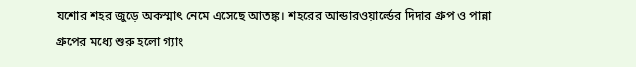যশোর শহর জুড়ে অকস্মাৎ নেমে এসেছে আতঙ্ক। শহরের আন্ডারওয়ার্ল্ডের দিদার গ্রুপ ও পান্না গ্রুপের মধ্যে শুরু হলো গ্যাং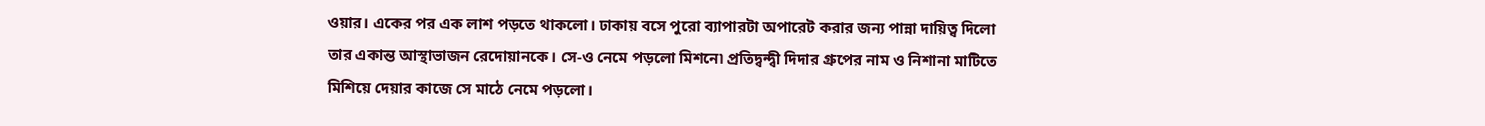ওয়ার। একের পর এক লাশ পড়তে থাকলো। ঢাকায় বসে পুরো ব্যাপারটা অপারেট করার জন্য পান্না দায়িত্ব দিলো তার একান্ত আস্থাভাজন রেদোয়ানকে। সে-ও নেমে পড়লো মিশনে৷ প্রতিদ্বন্দ্বী দিদার গ্রুপের নাম ও নিশানা মাটিতে মিশিয়ে দেয়ার কাজে সে মাঠে নেমে পড়লো।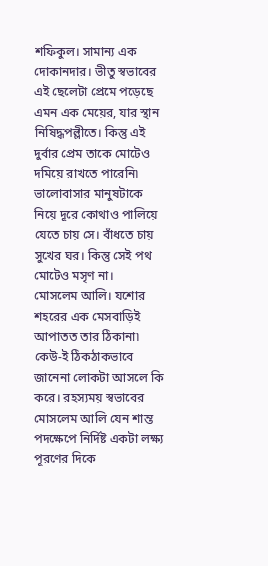শফিকুল। সামান্য এক দোকানদার। ভীতু স্বভাবের এই ছেলেটা প্রেমে পড়েছে এমন এক মেয়ের, যার স্থান নিষিদ্ধপল্লীতে। কিন্তু এই দুর্বার প্রেম তাকে মোটেও দমিয়ে রাখতে পারেনি৷ ভালোবাসার মানুষটাকে নিয়ে দূরে কোথাও পালিয়ে যেতে চায় সে। বাঁধতে চায় সুখের ঘর। কিন্তু সেই পথ মোটেও মসৃণ না।
মোসলেম আলি। যশোর শহরের এক মেসবাড়িই আপাতত তার ঠিকানা৷ কেউ-ই ঠিকঠাকভাবে জানেনা লোকটা আসলে কি করে। রহস্যময় স্বভাবের মোসলেম আলি যেন শান্ত পদক্ষেপে নির্দিষ্ট একটা লক্ষ্য পূরণের দিকে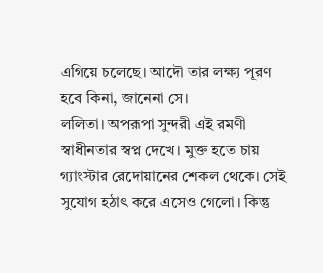এগিয়ে চলেছে। আদৌ তার লক্ষ্য পূরণ হবে কিনা, জানেনা সে।
ললিতা। অপরূপা সুন্দরী এই রমণী স্বাধীনতার স্বপ্ন দেখে। মুক্ত হতে চায় গ্যাংস্টার রেদোয়ানের শেকল থেকে। সেই সুযোগ হঠাৎ করে এসেও গেলো। কিন্তু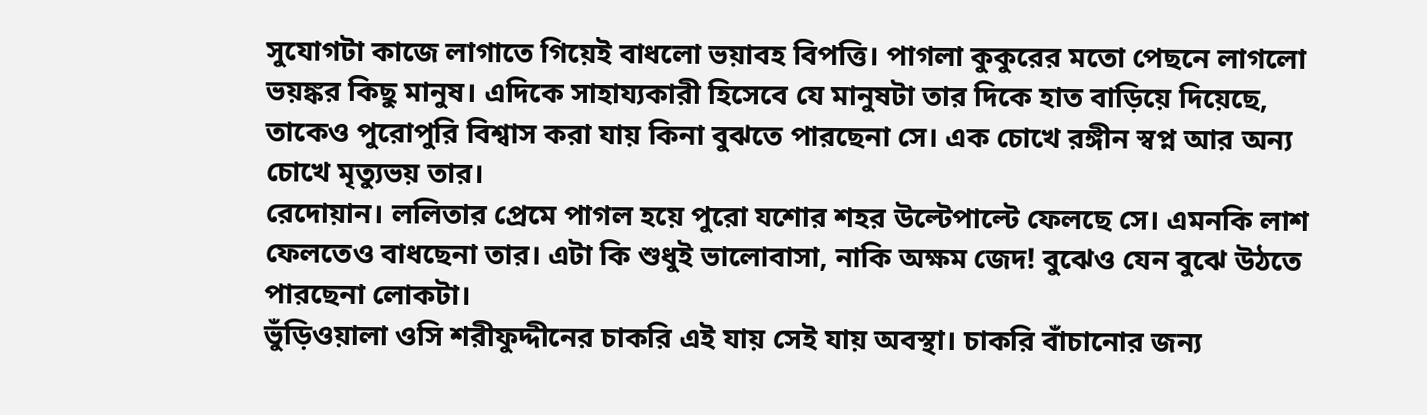সুযোগটা কাজে লাগাতে গিয়েই বাধলো ভয়াবহ বিপত্তি। পাগলা কুকুরের মতো পেছনে লাগলো ভয়ঙ্কর কিছু মানুষ। এদিকে সাহায্যকারী হিসেবে যে মানুষটা তার দিকে হাত বাড়িয়ে দিয়েছে, তাকেও পুরোপুরি বিশ্বাস করা যায় কিনা বুঝতে পারছেনা সে। এক চোখে রঙ্গীন স্বপ্ন আর অন্য চোখে মৃত্যুভয় তার।
রেদোয়ান। ললিতার প্রেমে পাগল হয়ে পুরো যশোর শহর উল্টেপাল্টে ফেলছে সে। এমনকি লাশ ফেলতেও বাধছেনা তার। এটা কি শুধুই ভালোবাসা, নাকি অক্ষম জেদ! বুঝেও যেন বুঝে উঠতে পারছেনা লোকটা।
ভুঁড়িওয়ালা ওসি শরীফুদ্দীনের চাকরি এই যায় সেই যায় অবস্থা। চাকরি বাঁচানোর জন্য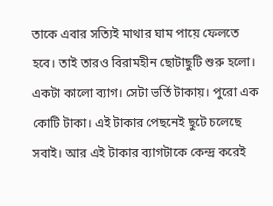তাকে এবার সত্যিই মাথার ঘাম পায়ে ফেলতে হবে। তাই তারও বিরামহীন ছোটাছুটি শুরু হলো।
একটা কালো ব্যাগ। সেটা ভর্তি টাকায়। পুরো এক কোটি টাকা। এই টাকার পেছনেই ছুটে চলেছে সবাই। আর এই টাকার ব্যাগটাকে কেন্দ্র করেই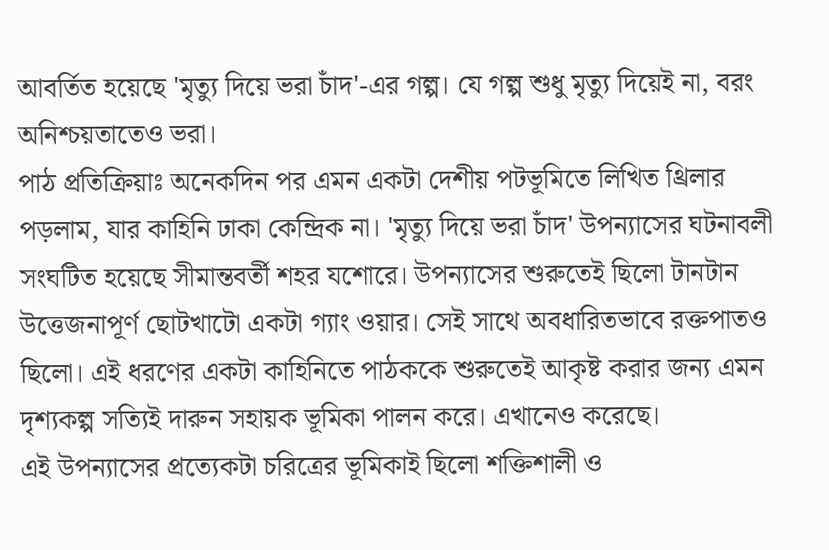আবর্তিত হয়েছে 'মৃত্যু দিয়ে ভরা চাঁদ'-এর গল্প। যে গল্প শুধু মৃত্যু দিয়েই না, বরং অনিশ্চয়তাতেও ভরা।
পাঠ প্রতিক্রিয়াঃ অনেকদিন পর এমন একটা দেশীয় পটভূমিতে লিখিত থ্রিলার পড়লাম, যার কাহিনি ঢাকা কেন্দ্রিক না। 'মৃত্যু দিয়ে ভরা চাঁদ' উপন্যাসের ঘটনাবলী সংঘটিত হয়েছে সীমান্তবর্তী শহর যশোরে। উপন্যাসের শুরুতেই ছিলো টানটান উত্তেজনাপূর্ণ ছোটখাটো একটা গ্যাং ওয়ার। সেই সাথে অবধারিতভাবে রক্তপাতও ছিলো। এই ধরণের একটা কাহিনিতে পাঠককে শুরুতেই আকৃষ্ট করার জন্য এমন দৃশ্যকল্প সত্যিই দারুন সহায়ক ভূমিকা পালন করে। এখানেও করেছে।
এই উপন্যাসের প্রত্যেকটা চরিত্রের ভূমিকাই ছিলো শক্তিশালী ও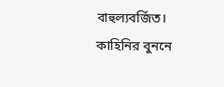বাহুল্যবর্জিত। কাহিনির বুননে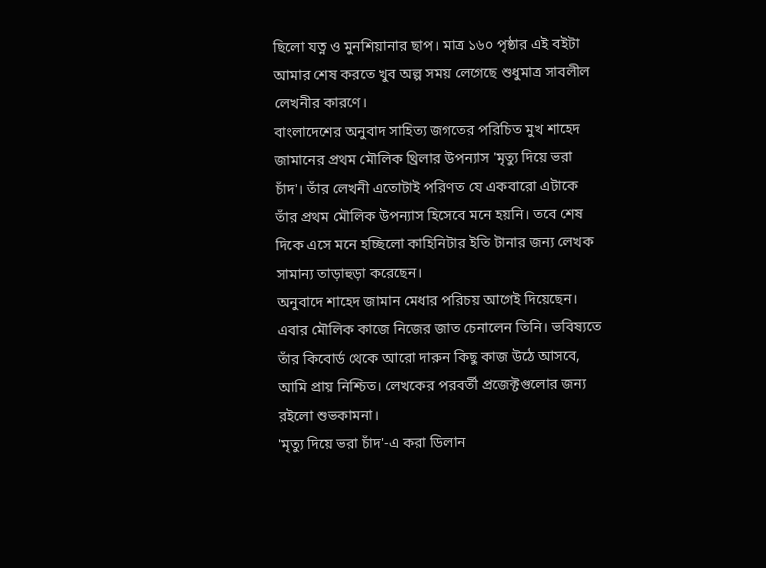ছিলো যত্ন ও মুনশিয়ানার ছাপ। মাত্র ১৬০ পৃষ্ঠার এই বইটা আমার শেষ করতে খুব অল্প সময় লেগেছে শুধুমাত্র সাবলীল লেখনীর কারণে।
বাংলাদেশের অনুবাদ সাহিত্য জগতের পরিচিত মুখ শাহেদ জামানের প্রথম মৌলিক থ্রিলার উপন্যাস 'মৃত্যু দিয়ে ভরা চাঁদ'। তাঁর লেখনী এতোটাই পরিণত যে একবারো এটাকে তাঁর প্রথম মৌলিক উপন্যাস হিসেবে মনে হয়নি। তবে শেষ দিকে এসে মনে হচ্ছিলো কাহিনিটার ইতি টানার জন্য লেখক সামান্য তাড়াহুড়া করেছেন।
অনুবাদে শাহেদ জামান মেধার পরিচয় আগেই দিয়েছেন। এবার মৌলিক কাজে নিজের জাত চেনালেন তিনি। ভবিষ্যতে তাঁর কিবোর্ড থেকে আরো দারুন কিছু কাজ উঠে আসবে, আমি প্রায় নিশ্চিত। লেখকের পরবর্তী প্রজেক্টগুলোর জন্য রইলো শুভকামনা।
'মৃত্যু দিয়ে ভরা চাঁদ'-এ করা ডিলান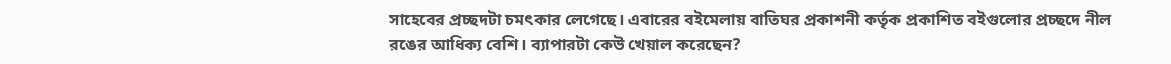সাহেবের প্রচ্ছদটা চমৎকার লেগেছে। এবারের বইমেলায় বাতিঘর প্রকাশনী কর্তৃক প্রকাশিত বইগুলোর প্রচ্ছদে নীল রঙের আধিক্য বেশি। ব্যাপারটা কেউ খেয়াল করেছেন?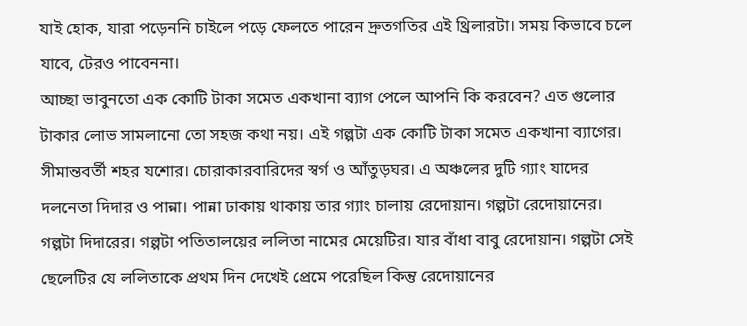যাই হোক, যারা পড়েননি চাইলে পড়ে ফেলতে পারেন দ্রুতগতির এই থ্রিলারটা। সময় কিভাবে চলে যাবে, টেরও পাবেননা।
আচ্ছা ভাবুনতো এক কোটি টাকা সমেত একখানা ব্যাগ পেলে আপনি কি করবেন? এত গুলোর টাকার লোভ সামলানো তো সহজ কথা নয়। এই গল্পটা এক কোটি টাকা সমেত একখানা ব্যাগের। সীমান্তবর্তী শহর যশোর। চোরাকারবারিদের স্বর্গ ও আঁতুড়ঘর। এ অঞ্চলের দুটি গ্যাং যাদের দলনেতা দিদার ও পান্না। পান্না ঢাকায় থাকায় তার গ্যাং চালায় রেদোয়ান। গল্পটা রেদোয়ানের। গল্পটা দিদারের। গল্পটা পতিতালয়ের ললিতা নামের মেয়েটির। যার বাঁধা বাবু রেদোয়ান। গল্পটা সেই ছেলেটির যে ললিতাকে প্রথম দিন দেখেই প্রেমে পরেছিল কিন্তু রেদোয়ানের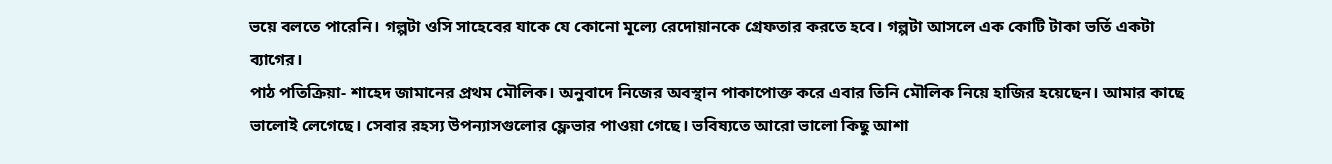ভয়ে বলতে পারেনি। গল্পটা ওসি সাহেবের যাকে যে কোনো মূল্যে রেদোয়ানকে গ্রেফতার করতে হবে। গল্পটা আসলে এক কোটি টাকা ভর্তি একটা ব্যাগের।
পাঠ পতিক্রিয়া- শাহেদ জামানের প্রথম মৌলিক। অনুবাদে নিজের অবস্থান পাকাপোক্ত করে এবার তিনি মৌলিক নিয়ে হাজির হয়েছেন। আমার কাছে ভালোই লেগেছে। সেবার রহস্য উপন্যাসগুলোর ফ্লেভার পাওয়া গেছে। ভবিষ্যতে আরো ভালো কিছু আশা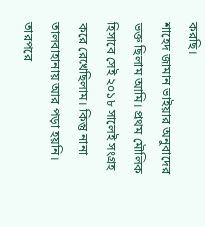করছি।
শাহেদ জামান ভাইয়ার অনুবাদের ভক্ত ছিলাম আমি। প্রথম মৌলিক হিসাবে সেই ২০১৮ সালেই সংগ্রহ করে রেখেছিলাম। কিন্তু নানা তালবাহানায় আর পড়া হয়নি। তারপরে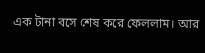এক টানা বসে শেষ করে ফেললাম। আর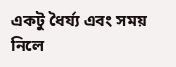একটু ধৈর্য্য এবং সময় নিলে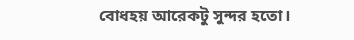বোধহয় আরেকটু সুন্দর হতো।